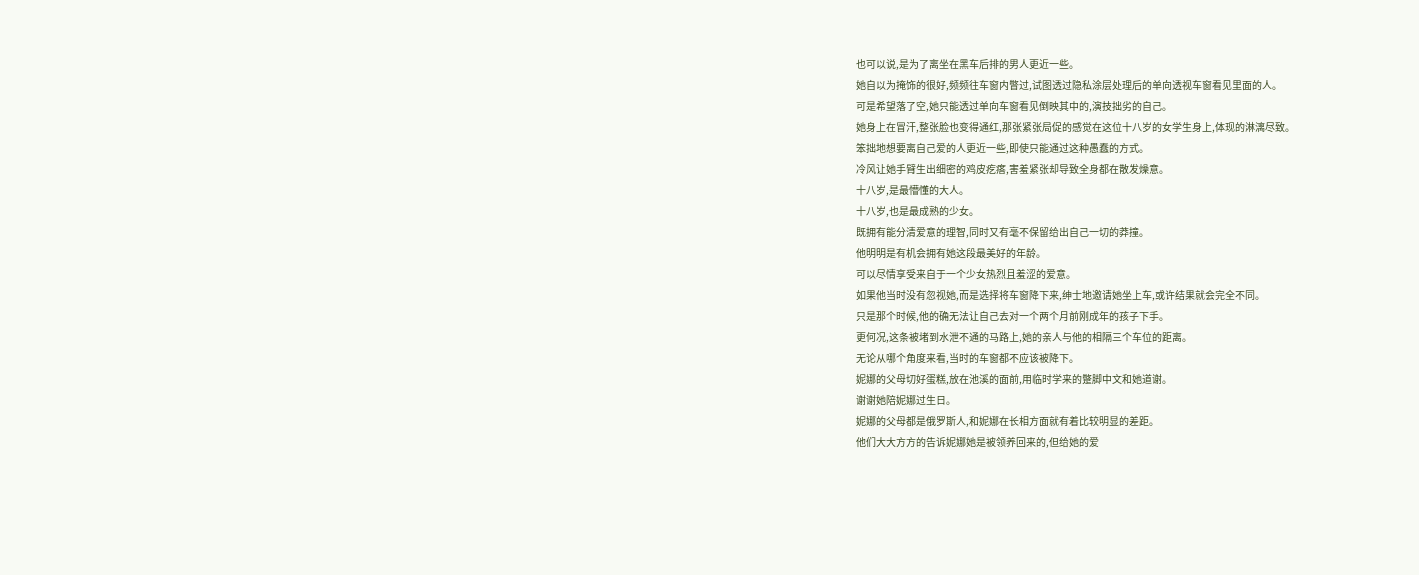也可以说,是为了离坐在黑车后排的男人更近一些。
她自以为掩饰的很好,频频往车窗内瞥过,试图透过隐私涂层处理后的单向透视车窗看见里面的人。
可是希望落了空,她只能透过单向车窗看见倒映其中的,演技拙劣的自己。
她身上在冒汗,整张脸也变得通红,那张紧张局促的感觉在这位十八岁的女学生身上,体现的淋漓尽致。
笨拙地想要离自己爱的人更近一些,即使只能通过这种愚蠢的方式。
冷风让她手臂生出细密的鸡皮疙瘩,害羞紧张却导致全身都在散发燥意。
十八岁,是最懵懂的大人。
十八岁,也是最成熟的少女。
既拥有能分清爱意的理智,同时又有毫不保留给出自己一切的莽撞。
他明明是有机会拥有她这段最美好的年龄。
可以尽情享受来自于一个少女热烈且羞涩的爱意。
如果他当时没有忽视她,而是选择将车窗降下来,绅士地邀请她坐上车,或许结果就会完全不同。
只是那个时候,他的确无法让自己去对一个两个月前刚成年的孩子下手。
更何况,这条被堵到水泄不通的马路上,她的亲人与他的相隔三个车位的距离。
无论从哪个角度来看,当时的车窗都不应该被降下。
妮娜的父母切好蛋糕,放在池溪的面前,用临时学来的蹩脚中文和她道谢。
谢谢她陪妮娜过生日。
妮娜的父母都是俄罗斯人,和妮娜在长相方面就有着比较明显的差距。
他们大大方方的告诉妮娜她是被领养回来的,但给她的爱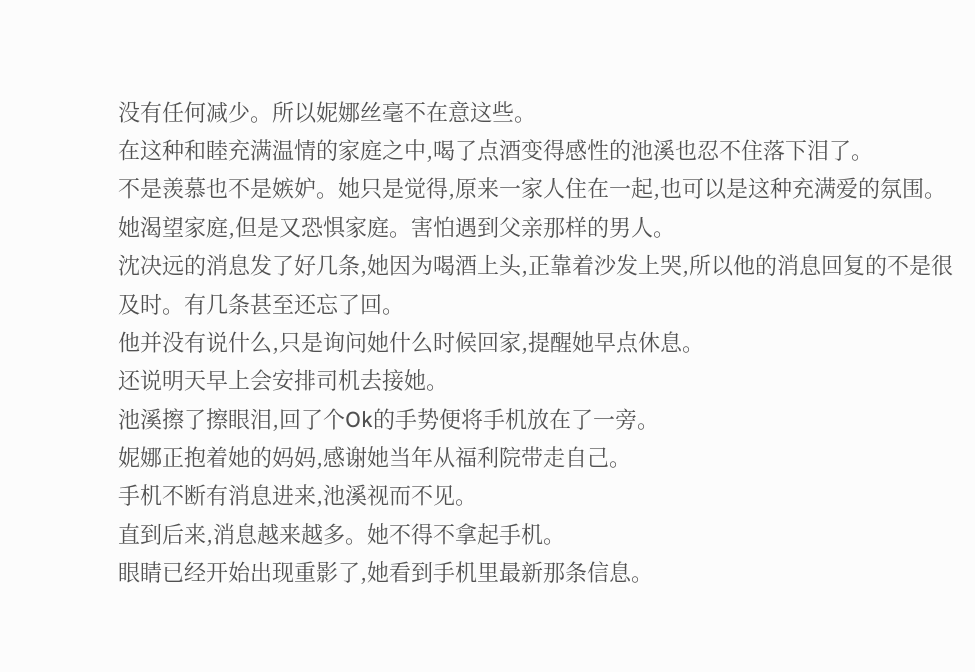没有任何减少。所以妮娜丝毫不在意这些。
在这种和睦充满温情的家庭之中,喝了点酒变得感性的池溪也忍不住落下泪了。
不是羡慕也不是嫉妒。她只是觉得,原来一家人住在一起,也可以是这种充满爱的氛围。
她渴望家庭,但是又恐惧家庭。害怕遇到父亲那样的男人。
沈决远的消息发了好几条,她因为喝酒上头,正靠着沙发上哭,所以他的消息回复的不是很及时。有几条甚至还忘了回。
他并没有说什么,只是询问她什么时候回家,提醒她早点休息。
还说明天早上会安排司机去接她。
池溪擦了擦眼泪,回了个Ok的手势便将手机放在了一旁。
妮娜正抱着她的妈妈,感谢她当年从福利院带走自己。
手机不断有消息进来,池溪视而不见。
直到后来,消息越来越多。她不得不拿起手机。
眼睛已经开始出现重影了,她看到手机里最新那条信息。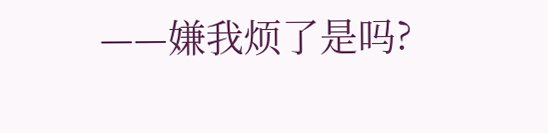——嫌我烦了是吗?